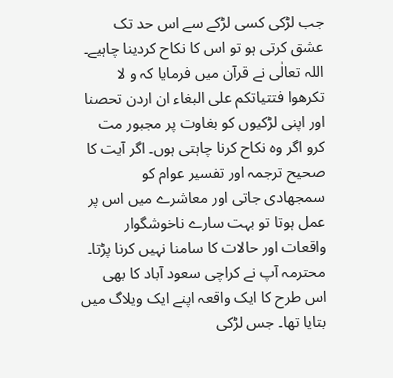جب لڑکی کسی لڑکے سے اس حد تک عشق کرتی ہو تو اس کا نکاح کردینا چاہیے۔ اللہ تعالٰی نے قرآن میں فرمایا کہ و لا تکرھوا فتتیاتکم علی البغاء ان اردن تحصنا اور اپنی لڑکیوں کو بغاوت پر مجبور مت کرو اگر وہ نکاح کرنا چاہتی ہوں۔ اگر آیت کا صحيح ترجمہ اور تفسیر عوام کو سمجھادی جاتی اور معاشرے میں اس پر عمل ہوتا تو بہت سارے ناخوشگوار واقعات اور حالات کا سامنا نہیں کرنا پڑتا۔ محترمہ آپ نے کراچی سعود آباد کا بھی اس طرح کا ایک واقعہ اپنے ایک ویلاگ میں بتایا تھا۔ جس لڑکی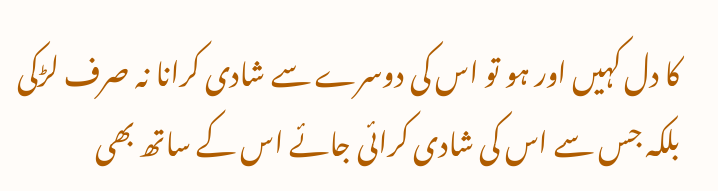کا دل کہیں اور ہو تو اس کی دوسرے سے شادی کرانا نہ صرف لڑکی بلکہ جس سے اس کی شادی کرائی جائے اس کے ساتھ بھی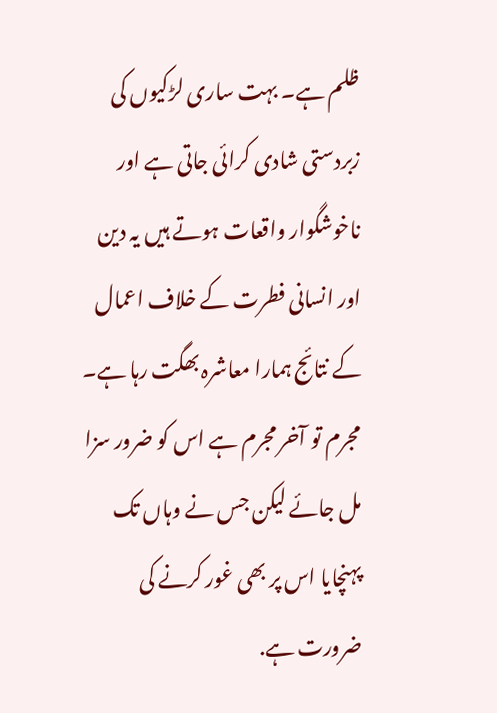ظلم ہے۔ بہت ساری لڑکیوں کی زبردستی شادی کرائی جاتی ہے اور ناخوشگوار واقعات ہوتے ہیں یہ دین اور انسانی فطرت کے خلاف اعمال کے نتائج ہمارا معاشرہ بھگت رہا ہے۔ مجرم تو آخر مجرم ہے اس کو ضرور سزا مل جائے لیکن جس نے وہاں تک پہنچایا اس پر بھی غور کرنے کی ضرورت ہے.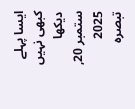ایسا پہلے کبھی نہیں دیکھا
ستمبر 20, 2025
تبصرہ